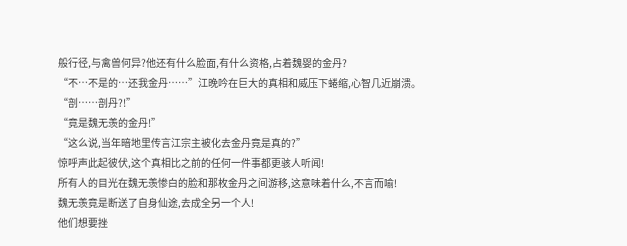般行径,与禽兽何异?他还有什么脸面,有什么资格,占着魏婴的金丹?
“不…不是的…还我金丹……”江晚吟在巨大的真相和威压下蜷缩,心智几近崩溃。
“剖……剖丹?!”
“竟是魏无羡的金丹!”
“这么说,当年暗地里传言江宗主被化去金丹竟是真的?”
惊呼声此起彼伏,这个真相比之前的任何一件事都更骇人听闻!
所有人的目光在魏无羡惨白的脸和那枚金丹之间游移,这意味着什么,不言而喻!
魏无羡竟是断送了自身仙途,去成全另一个人!
他们想要挫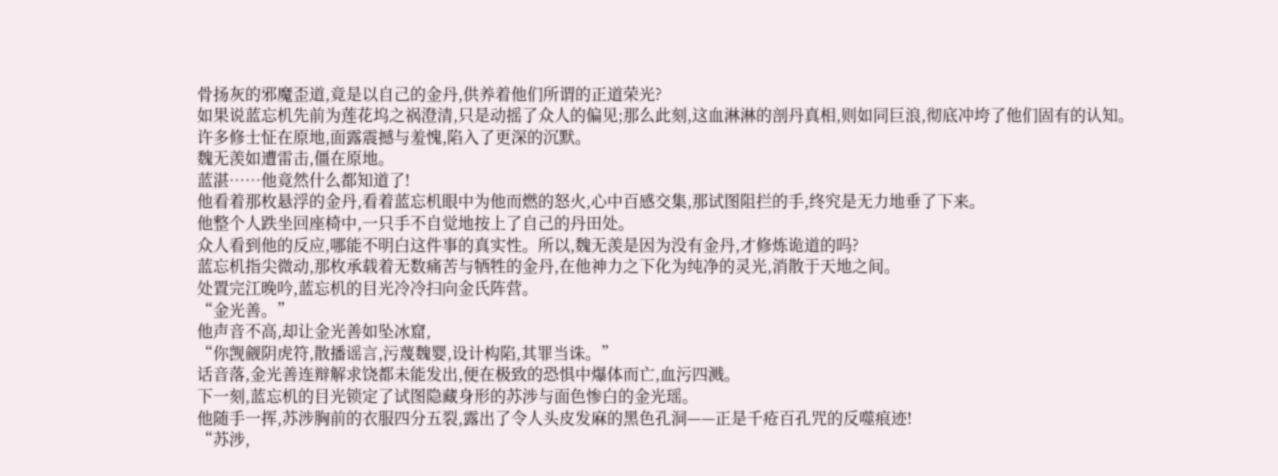骨扬灰的邪魔歪道,竟是以自己的金丹,供养着他们所谓的正道荣光?
如果说蓝忘机先前为莲花坞之祸澄清,只是动摇了众人的偏见;那么此刻,这血淋淋的剖丹真相,则如同巨浪,彻底冲垮了他们固有的认知。
许多修士怔在原地,面露震撼与羞愧,陷入了更深的沉默。
魏无羡如遭雷击,僵在原地。
蓝湛……他竟然什么都知道了!
他看着那枚悬浮的金丹,看着蓝忘机眼中为他而燃的怒火,心中百感交集,那试图阻拦的手,终究是无力地垂了下来。
他整个人跌坐回座椅中,一只手不自觉地按上了自己的丹田处。
众人看到他的反应,哪能不明白这件事的真实性。所以,魏无羡是因为没有金丹,才修炼诡道的吗?
蓝忘机指尖微动,那枚承载着无数痛苦与牺牲的金丹,在他神力之下化为纯净的灵光,消散于天地之间。
处置完江晚吟,蓝忘机的目光冷冷扫向金氏阵营。
“金光善。”
他声音不高,却让金光善如坠冰窟,
“你觊觎阴虎符,散播谣言,污蔑魏婴,设计构陷,其罪当诛。”
话音落,金光善连辩解求饶都未能发出,便在极致的恐惧中爆体而亡,血污四溅。
下一刻,蓝忘机的目光锁定了试图隐藏身形的苏涉与面色惨白的金光瑶。
他随手一挥,苏涉胸前的衣服四分五裂,露出了令人头皮发麻的黑色孔洞——正是千疮百孔咒的反噬痕迹!
“苏涉,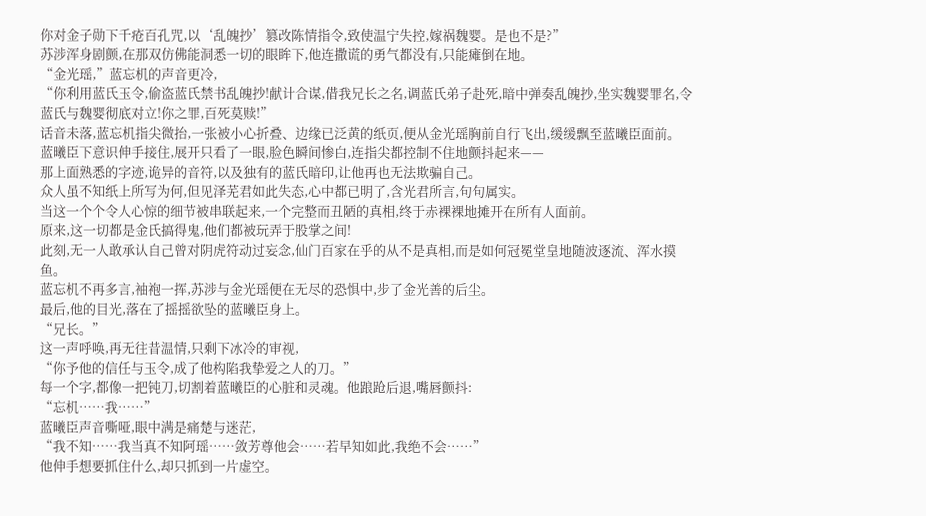你对金子勋下千疮百孔咒,以‘乱魄抄’篡改陈情指令,致使温宁失控,嫁祸魏婴。是也不是?”
苏涉浑身剧颤,在那双仿佛能洞悉一切的眼眸下,他连撒谎的勇气都没有,只能瘫倒在地。
“金光瑶,”蓝忘机的声音更冷,
“你利用蓝氏玉令,偷盗蓝氏禁书乱魄抄!献计合谋,借我兄长之名,调蓝氏弟子赴死,暗中弹奏乱魄抄,坐实魏婴罪名,令蓝氏与魏婴彻底对立!你之罪,百死莫赎!”
话音未落,蓝忘机指尖微抬,一张被小心折叠、边缘已泛黄的纸页,便从金光瑶胸前自行飞出,缓缓飘至蓝曦臣面前。
蓝曦臣下意识伸手接住,展开只看了一眼,脸色瞬间惨白,连指尖都控制不住地颤抖起来——
那上面熟悉的字迹,诡异的音符,以及独有的蓝氏暗印,让他再也无法欺骗自己。
众人虽不知纸上所写为何,但见泽芜君如此失态,心中都已明了,含光君所言,句句属实。
当这一个个令人心惊的细节被串联起来,一个完整而丑陋的真相,终于赤裸裸地摊开在所有人面前。
原来,这一切都是金氏搞得鬼,他们都被玩弄于股掌之间!
此刻,无一人敢承认自己曾对阴虎符动过妄念,仙门百家在乎的从不是真相,而是如何冠冕堂皇地随波逐流、浑水摸鱼。
蓝忘机不再多言,袖袍一挥,苏涉与金光瑶便在无尽的恐惧中,步了金光善的后尘。
最后,他的目光,落在了摇摇欲坠的蓝曦臣身上。
“兄长。”
这一声呼唤,再无往昔温情,只剩下冰冷的审视,
“你予他的信任与玉令,成了他构陷我挚爱之人的刀。”
每一个字,都像一把钝刀,切割着蓝曦臣的心脏和灵魂。他踉跄后退,嘴唇颤抖:
“忘机……我……”
蓝曦臣声音嘶哑,眼中满是痛楚与迷茫,
“我不知……我当真不知阿瑶……敛芳尊他会……若早知如此,我绝不会……”
他伸手想要抓住什么,却只抓到一片虚空。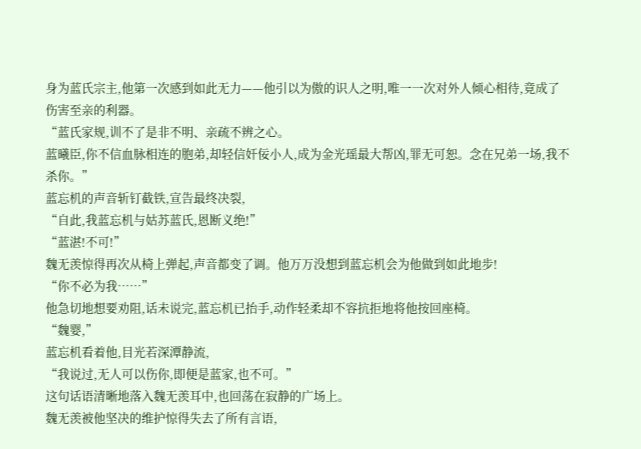身为蓝氏宗主,他第一次感到如此无力——他引以为傲的识人之明,唯一一次对外人倾心相待,竟成了伤害至亲的利器。
“蓝氏家规,训不了是非不明、亲疏不辨之心。
蓝曦臣,你不信血脉相连的胞弟,却轻信奸佞小人,成为金光瑶最大帮凶,罪无可恕。念在兄弟一场,我不杀你。”
蓝忘机的声音斩钉截铁,宣告最终决裂,
“自此,我蓝忘机与姑苏蓝氏,恩断义绝!”
“蓝湛!不可!”
魏无羡惊得再次从椅上弹起,声音都变了调。他万万没想到蓝忘机会为他做到如此地步!
“你不必为我……”
他急切地想要劝阻,话未说完,蓝忘机已抬手,动作轻柔却不容抗拒地将他按回座椅。
“魏婴,”
蓝忘机看着他,目光若深潭静流,
“我说过,无人可以伤你,即便是蓝家,也不可。”
这句话语清晰地落入魏无羡耳中,也回荡在寂静的广场上。
魏无羡被他坚决的维护惊得失去了所有言语,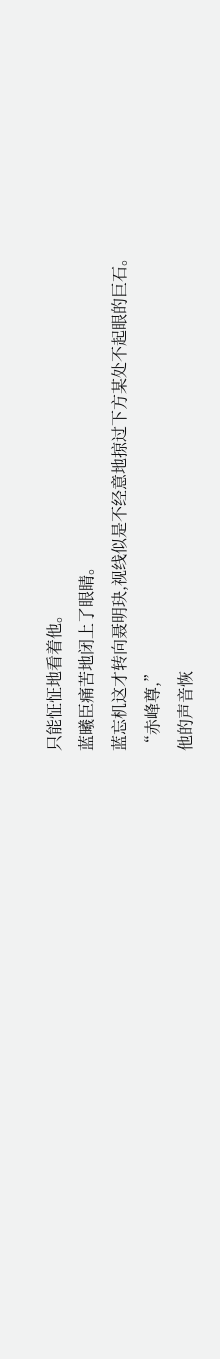只能怔怔地看着他。
蓝曦臣痛苦地闭上了眼睛。
蓝忘机这才转向聂明玦,视线似是不经意地掠过下方某处不起眼的巨石。
“赤峰尊,”
他的声音恢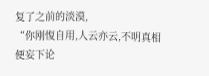复了之前的淡漠,
“你刚愎自用,人云亦云,不明真相便妄下论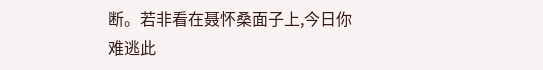断。若非看在聂怀桑面子上,今日你难逃此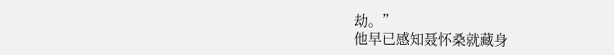劫。”
他早已感知聂怀桑就藏身